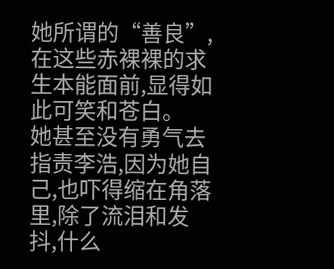她所谓的“善良”,在这些赤裸裸的求生本能面前,显得如此可笑和苍白。
她甚至没有勇气去指责李浩,因为她自己,也吓得缩在角落里,除了流泪和发抖,什么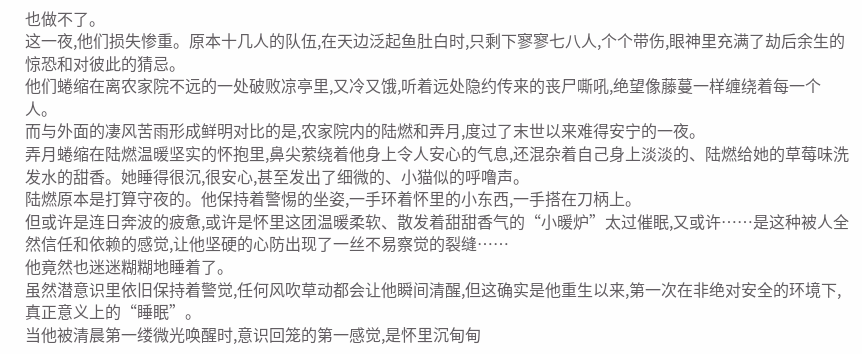也做不了。
这一夜,他们损失惨重。原本十几人的队伍,在天边泛起鱼肚白时,只剩下寥寥七八人,个个带伤,眼神里充满了劫后余生的惊恐和对彼此的猜忌。
他们蜷缩在离农家院不远的一处破败凉亭里,又冷又饿,听着远处隐约传来的丧尸嘶吼,绝望像藤蔓一样缠绕着每一个人。
而与外面的凄风苦雨形成鲜明对比的是,农家院内的陆燃和弄月,度过了末世以来难得安宁的一夜。
弄月蜷缩在陆燃温暖坚实的怀抱里,鼻尖萦绕着他身上令人安心的气息,还混杂着自己身上淡淡的、陆燃给她的草莓味洗发水的甜香。她睡得很沉,很安心,甚至发出了细微的、小猫似的呼噜声。
陆燃原本是打算守夜的。他保持着警惕的坐姿,一手环着怀里的小东西,一手搭在刀柄上。
但或许是连日奔波的疲惫,或许是怀里这团温暖柔软、散发着甜甜香气的“小暖炉”太过催眠,又或许……是这种被人全然信任和依赖的感觉,让他坚硬的心防出现了一丝不易察觉的裂缝……
他竟然也迷迷糊糊地睡着了。
虽然潜意识里依旧保持着警觉,任何风吹草动都会让他瞬间清醒,但这确实是他重生以来,第一次在非绝对安全的环境下,真正意义上的“睡眠”。
当他被清晨第一缕微光唤醒时,意识回笼的第一感觉,是怀里沉甸甸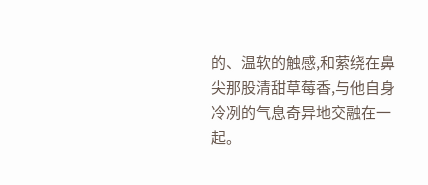的、温软的触感,和萦绕在鼻尖那股清甜草莓香,与他自身冷冽的气息奇异地交融在一起。